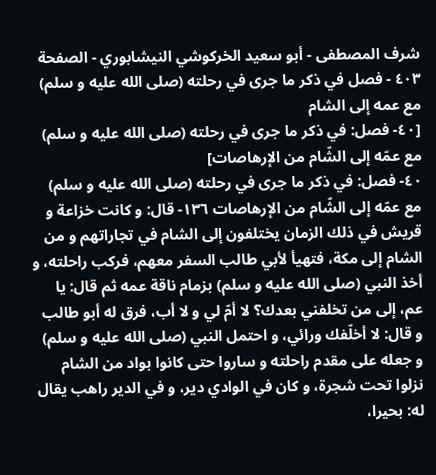شرف المصطفى - أبو سعيد الخركوشي النيشابوري - الصفحة ٤٠٣ - فصل في ذكر ما جرى في رحلته (صلى الله عليه و سلم) مع عمه إلى الشام
[٤٠- فصل: في ذكر ما جرى في رحلته (صلى الله عليه و سلم) مع عمّه إلى الشّام من الإرهاصات]
٤٠- فصل: في ذكر ما جرى في رحلته (صلى الله عليه و سلم) مع عمّه إلى الشّام من الإرهاصات ١٣٦- قال: و كانت خزاعة و قريش في ذلك الزمان يختلفون إلى الشام في تجاراتهم و من الشام إلى مكة، فتهيأ لأبي طالب السفر معهم، فركب راحلته، و أخذ النبي (صلى الله عليه و سلم) بزمام ناقة عمه ثم قال: يا عم، إلى من تخلفني بعدك؟ لا أمّ لي و لا أب، فرق له أبو طالب و قال: لا أخلّفك ورائي، و احتمل النبي (صلى الله عليه و سلم) و جعله على مقدم راحلته و ساروا حتى كانوا بواد من الشام نزلوا تحت شجرة، و كان في الوادي دير، و في الدير راهب يقال له: بحيرا،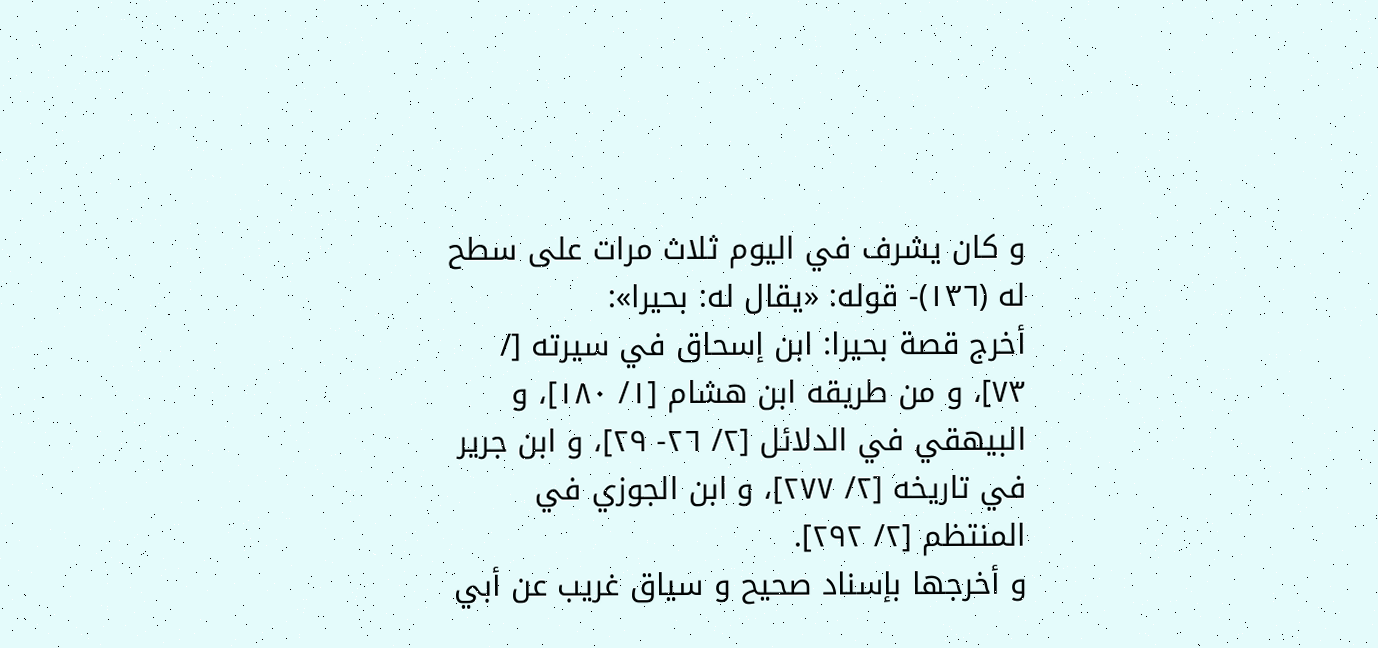و كان يشرف في اليوم ثلاث مرات على سطح له (١٣٦)- قوله: «يقال له: بحيرا»:
أخرج قصة بحيرا: ابن إسحاق في سيرته [/ ٧٣]، و من طريقه ابن هشام [١/ ١٨٠]، و البيهقي في الدلائل [٢/ ٢٦- ٢٩]، و ابن جرير في تاريخه [٢/ ٢٧٧]، و ابن الجوزي في المنتظم [٢/ ٢٩٢].
و أخرجها بإسناد صحيح و سياق غريب عن أبي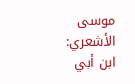موسى الأشعري: ابن أبي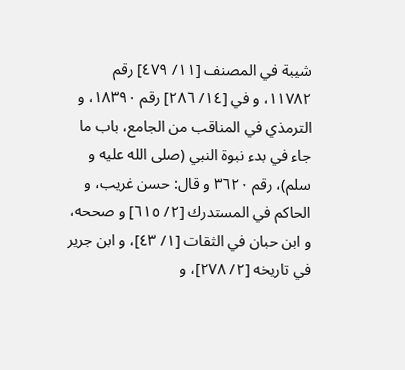شيبة في المصنف [١١/ ٤٧٩] رقم ١١٧٨٢، و في [١٤/ ٢٨٦] رقم ١٨٣٩٠، و الترمذي في المناقب من الجامع، باب ما جاء في بدء نبوة النبي (صلى الله عليه و سلم)، رقم ٣٦٢٠ و قال: حسن غريب، و الحاكم في المستدرك [٢/ ٦١٥] و صححه، و ابن حبان في الثقات [١/ ٤٣]، و ابن جرير في تاريخه [٢/ ٢٧٨]، و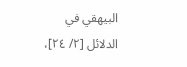البيهقي في الدلائل [٢/ ٢٤]،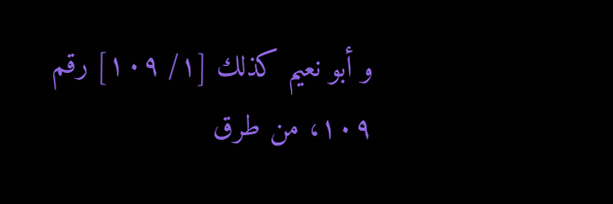و أبو نعيم كذلك [١/ ١٠٩] رقم ١٠٩، من طرق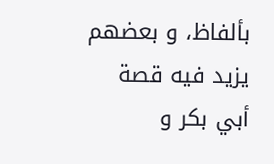بألفاظ، و بعضهم يزيد فيه قصة أبي بكر و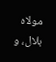مولاه بلال، و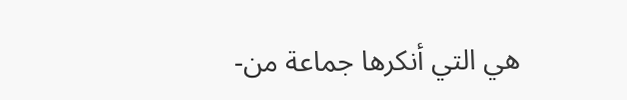هي التي أنكرها جماعة من-